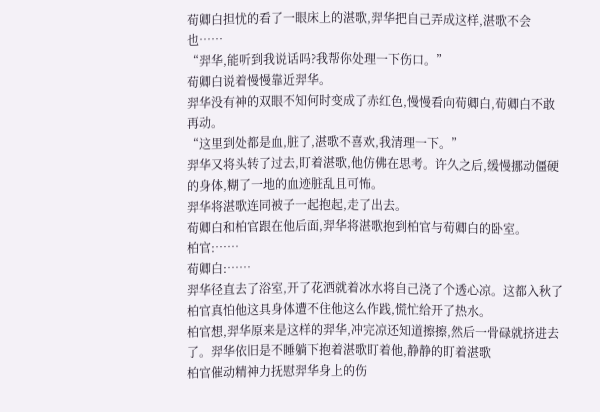荀卿白担忧的看了一眼床上的湛歌,羿华把自己弄成这样,湛歌不会也……
“羿华,能听到我说话吗?我帮你处理一下伤口。”
荀卿白说着慢慢靠近羿华。
羿华没有神的双眼不知何时变成了赤红色,慢慢看向荀卿白,荀卿白不敢再动。
“这里到处都是血,脏了,湛歌不喜欢,我清理一下。”
羿华又将头转了过去,盯着湛歌,他仿佛在思考。许久之后,缓慢挪动僵硬的身体,糊了一地的血迹脏乱且可怖。
羿华将湛歌连同被子一起抱起,走了出去。
荀卿白和柏官跟在他后面,羿华将湛歌抱到柏官与荀卿白的卧室。
柏官:……
荀卿白:……
羿华径直去了浴室,开了花洒就着冰水将自己浇了个透心凉。这都入秋了柏官真怕他这具身体遭不住他这么作践,慌忙给开了热水。
柏官想,羿华原来是这样的羿华,冲完凉还知道擦擦,然后一骨碌就挤进去了。羿华依旧是不睡躺下抱着湛歌盯着他,静静的盯着湛歌
柏官催动精神力抚慰羿华身上的伤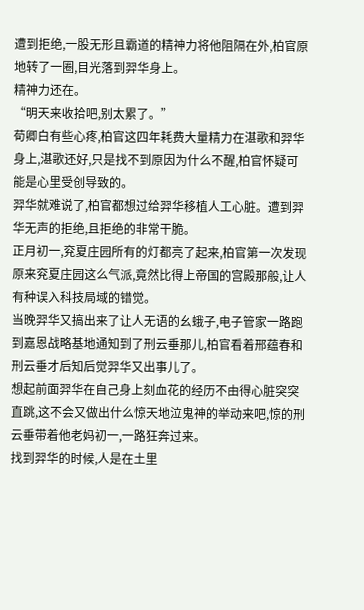遭到拒绝,一股无形且霸道的精神力将他阻隔在外,柏官原地转了一圈,目光落到羿华身上。
精神力还在。
“明天来收拾吧,别太累了。”
荀卿白有些心疼,柏官这四年耗费大量精力在湛歌和羿华身上,湛歌还好,只是找不到原因为什么不醒,柏官怀疑可能是心里受创导致的。
羿华就难说了,柏官都想过给羿华移植人工心脏。遭到羿华无声的拒绝,且拒绝的非常干脆。
正月初一,兖夏庄园所有的灯都亮了起来,柏官第一次发现原来兖夏庄园这么气派,竟然比得上帝国的宫殿那般,让人有种误入科技局域的错觉。
当晚羿华又搞出来了让人无语的幺蛾子,电子管家一路跑到嘉恩战略基地通知到了刑云垂那儿,柏官看着邢蕴春和刑云垂才后知后觉羿华又出事儿了。
想起前面羿华在自己身上刻血花的经历不由得心脏突突直跳,这不会又做出什么惊天地泣鬼神的举动来吧,惊的刑云垂带着他老妈初一,一路狂奔过来。
找到羿华的时候,人是在土里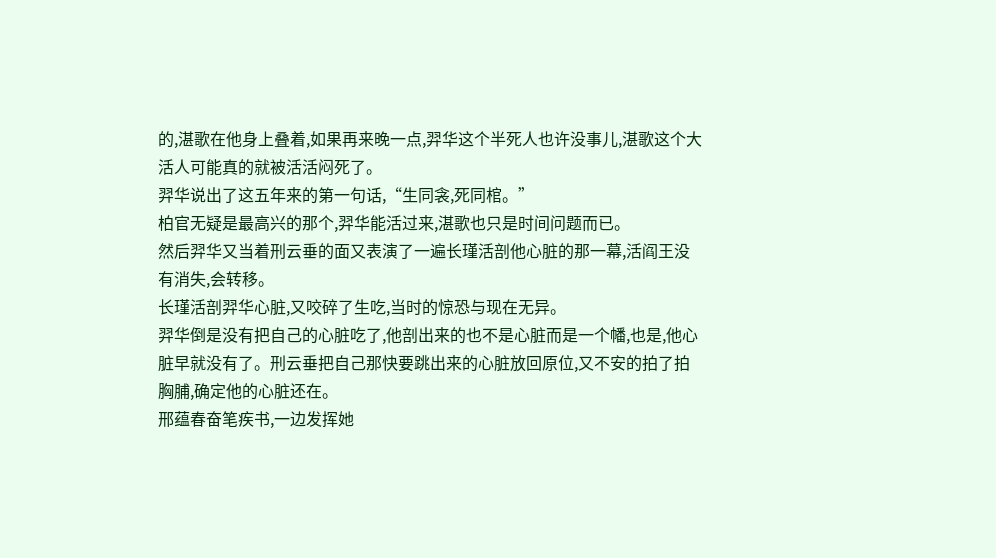的,湛歌在他身上叠着,如果再来晚一点,羿华这个半死人也许没事儿,湛歌这个大活人可能真的就被活活闷死了。
羿华说出了这五年来的第一句话,“生同衾,死同棺。”
柏官无疑是最高兴的那个,羿华能活过来,湛歌也只是时间问题而已。
然后羿华又当着刑云垂的面又表演了一遍长瑾活剖他心脏的那一幕,活阎王没有消失,会转移。
长瑾活剖羿华心脏,又咬碎了生吃,当时的惊恐与现在无异。
羿华倒是没有把自己的心脏吃了,他剖出来的也不是心脏而是一个幡,也是,他心脏早就没有了。刑云垂把自己那快要跳出来的心脏放回原位,又不安的拍了拍胸脯,确定他的心脏还在。
邢蕴春奋笔疾书,一边发挥她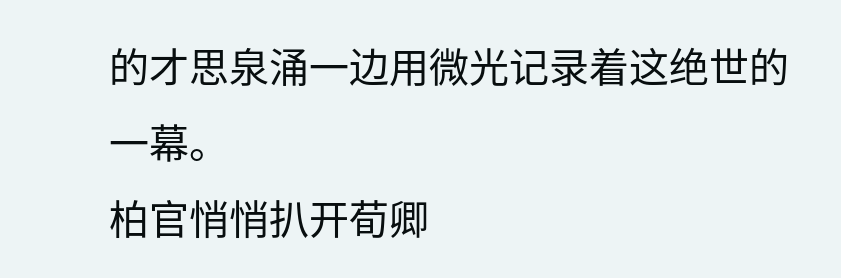的才思泉涌一边用微光记录着这绝世的一幕。
柏官悄悄扒开荀卿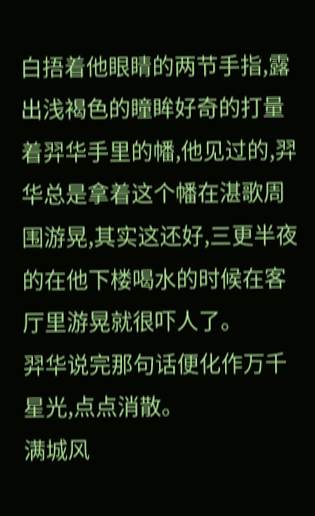白捂着他眼睛的两节手指,露出浅褐色的瞳眸好奇的打量着羿华手里的幡,他见过的,羿华总是拿着这个幡在湛歌周围游晃,其实这还好,三更半夜的在他下楼喝水的时候在客厅里游晃就很吓人了。
羿华说完那句话便化作万千星光,点点消散。
满城风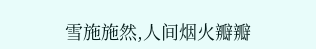雪施施然,人间烟火瓣瓣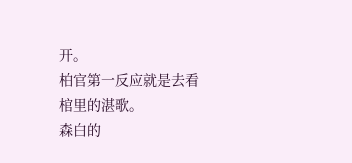开。
柏官第一反应就是去看棺里的湛歌。
森白的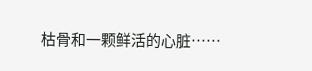枯骨和一颗鲜活的心脏……